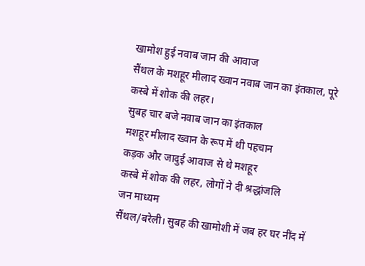खामोश हुई नवाब जान की आवाज
सैंथल के मशहूर मीलाद ख्वान नवाब जान का इंतकाल, पूरे कस्बे में शोक की लहर।
सुबह चार बजे नवाब जान का इंतकाल
मशहूर मीलाद ख्वान के रूप में थी पहचान
कड़क और जादुई आवाज से थे मशहूर
कस्बे में शोक की लहर, लोगों ने दी श्रद्धांजलि
जन माध्यम
सैंथल/बरेली। सुबह की खामोशी में जब हर घर नींद में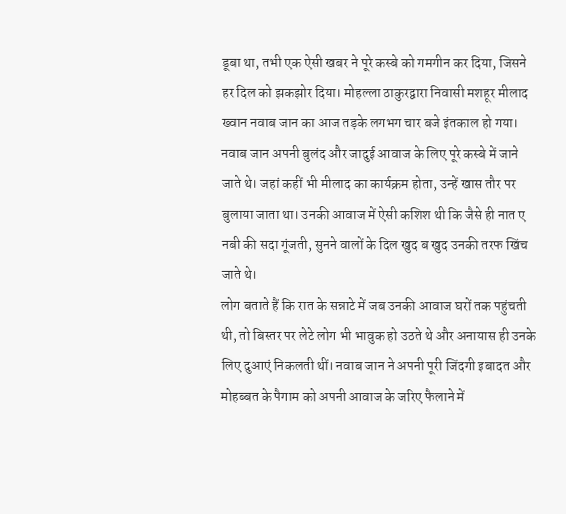डूबा था, तभी एक ऐसी खबर ने पूरे कस्बे को गमगीन कर दिया, जिसने हर दिल को झकझोर दिया। मोहल्ला ठाकुरद्वारा निवासी मशहूर मीलाद ख्वान नवाब जान का आज तड़के लगभग चार बजे इंतकाल हो गया।
नवाब जान अपनी बुलंद और जादुई आवाज के लिए पूरे कस्बे में जाने जाते थे। जहां कहीं भी मीलाद का कार्यक्रम होता, उन्हें खास तौर पर बुलाया जाता था। उनकी आवाज में ऐसी कशिश थी कि जैसे ही नात ए नबी की सदा गूंजती, सुनने वालों के दिल खुद ब खुद उनकी तरफ खिंच जाते थे।
लोग बताते हैं कि रात के सन्नाटे में जब उनकी आवाज घरों तक पहुंचती थी, तो बिस्तर पर लेटे लोग भी भावुक हो उठते थे और अनायास ही उनके लिए दुआएं निकलती थीं। नवाब जान ने अपनी पूरी जिंदगी इबादत और मोहब्बत के पैगाम को अपनी आवाज के जरिए फैलाने में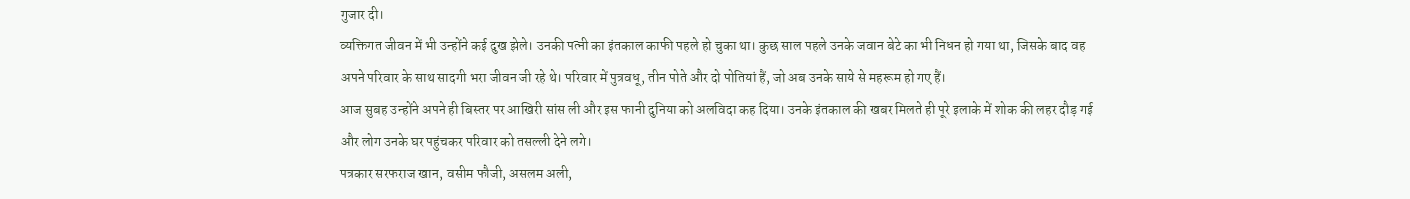गुजार दी।
व्यक्तिगत जीवन में भी उन्होंने कई दुख झेले। उनकी पत्नी का इंतकाल काफी पहले हो चुका था। कुछ साल पहले उनके जवान बेटे का भी निधन हो गया था, जिसके बाद वह अपने परिवार के साथ सादगी भरा जीवन जी रहे थे। परिवार में पुत्रवधू, तीन पोते और दो पोतियां हैं, जो अब उनके साये से महरूम हो गए हैं।
आज सुबह उन्होंने अपने ही बिस्तर पर आखिरी सांस ली और इस फानी दुनिया को अलविदा कह दिया। उनके इंतकाल की खबर मिलते ही पूरे इलाके में शोक की लहर दौड़ गई और लोग उनके घर पहुंचकर परिवार को तसल्ली देने लगे।
पत्रकार सरफराज खान, वसीम फौजी, असलम अली,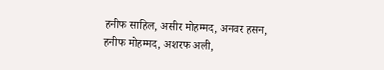हनीफ साहिल, असीर मोहम्मद, अनवर हसन, हनीफ मोहम्मद, अशरफ अली,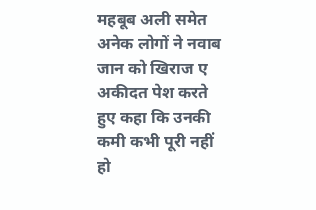महबूब अली समेत अनेक लोगों ने नवाब जान को खिराज ए अकीदत पेश करते हुए कहा कि उनकी कमी कभी पूरी नहीं हो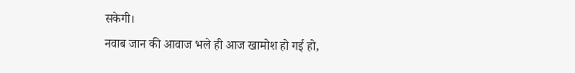सकेगी।
नवाब जान की आवाज भले ही आज खामोश हो गई हो,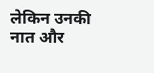लेकिन उनकी नात और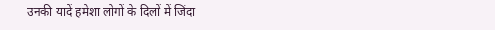उनकी यादें हमेशा लोगों के दिलों में जिंदा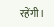रहेंगी।